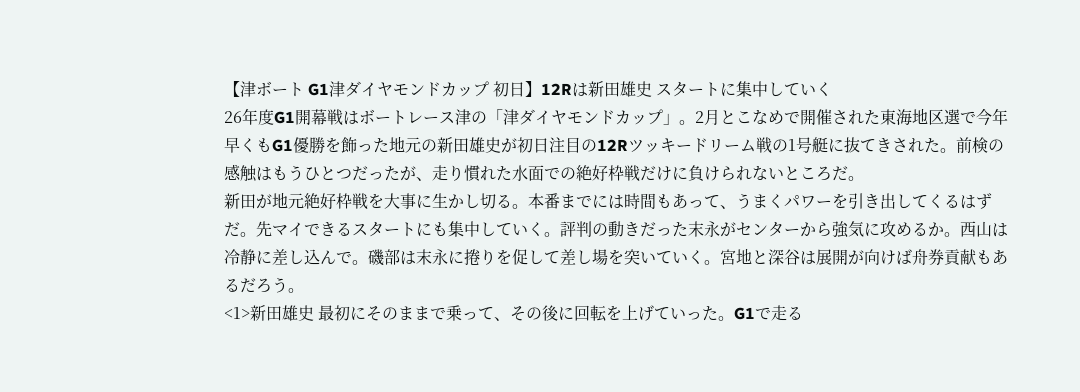【津ボート G1津ダイヤモンドカップ 初日】12Rは新田雄史 スタートに集中していく
26年度G1開幕戦はボートレース津の「津ダイヤモンドカップ」。2月とこなめで開催された東海地区選で今年早くもG1優勝を飾った地元の新田雄史が初日注目の12Rツッキードリーム戦の1号艇に抜てきされた。前検の感触はもうひとつだったが、走り慣れた水面での絶好枠戦だけに負けられないところだ。
新田が地元絶好枠戦を大事に生かし切る。本番までには時間もあって、うまくパワーを引き出してくるはずだ。先マイできるスタートにも集中していく。評判の動きだった末永がセンターから強気に攻めるか。西山は冷静に差し込んで。磯部は末永に捲りを促して差し場を突いていく。宮地と深谷は展開が向けば舟券貢献もあるだろう。
<1>新田雄史 最初にそのままで乗って、その後に回転を上げていった。G1で走る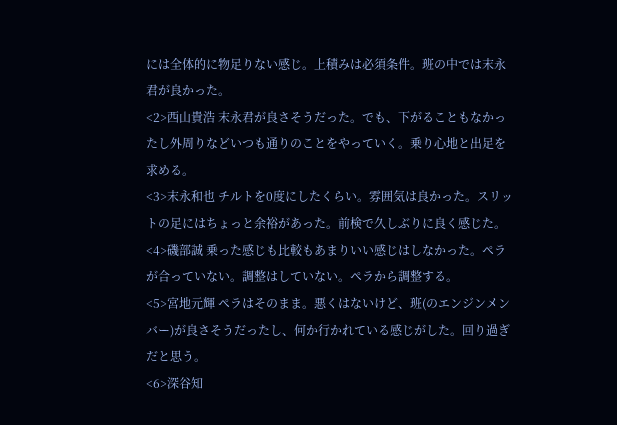には全体的に物足りない感じ。上積みは必須条件。班の中では末永君が良かった。
<2>西山貴浩 末永君が良さそうだった。でも、下がることもなかったし外周りなどいつも通りのことをやっていく。乗り心地と出足を求める。
<3>末永和也 チルトを0度にしたくらい。雰囲気は良かった。スリットの足にはちょっと余裕があった。前検で久しぶりに良く感じた。
<4>磯部誠 乗った感じも比較もあまりいい感じはしなかった。ペラが合っていない。調整はしていない。ペラから調整する。
<5>宮地元輝 ペラはそのまま。悪くはないけど、班(のエンジンメンバー)が良さそうだったし、何か行かれている感じがした。回り過ぎだと思う。
<6>深谷知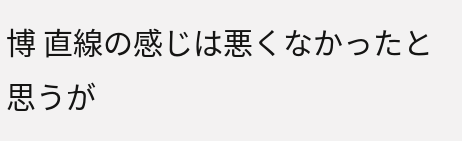博 直線の感じは悪くなかったと思うが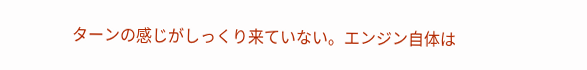ターンの感じがしっくり来ていない。エンジン自体は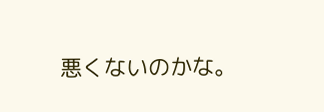悪くないのかな。